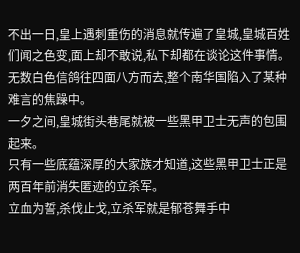不出一日,皇上遇刺重伤的消息就传遍了皇城,皇城百姓们闻之色变,面上却不敢说,私下却都在谈论这件事情。
无数白色信鸽往四面八方而去,整个南华国陷入了某种难言的焦躁中。
一夕之间,皇城街头巷尾就被一些黑甲卫士无声的包围起来。
只有一些底蕴深厚的大家族才知道,这些黑甲卫士正是两百年前消失匿迹的立杀军。
立血为誓,杀伐止戈,立杀军就是郁苍舞手中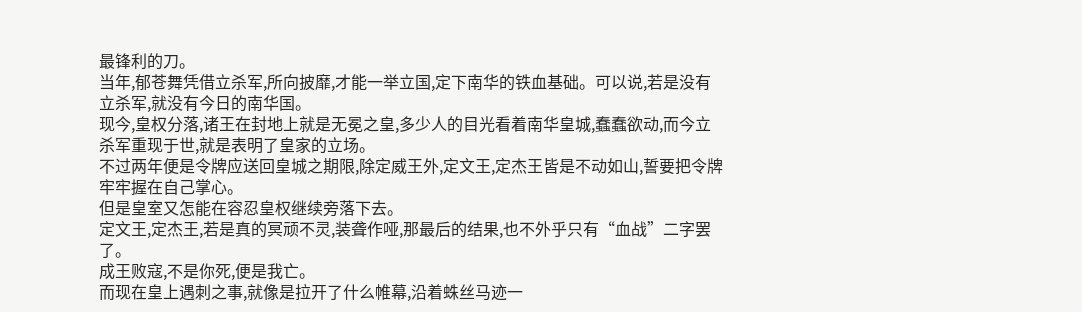最锋利的刀。
当年,郁苍舞凭借立杀军,所向披靡,才能一举立国,定下南华的铁血基础。可以说,若是没有立杀军,就没有今日的南华国。
现今,皇权分落,诸王在封地上就是无冕之皇,多少人的目光看着南华皇城,蠢蠢欲动,而今立杀军重现于世,就是表明了皇家的立场。
不过两年便是令牌应送回皇城之期限,除定威王外,定文王,定杰王皆是不动如山,誓要把令牌牢牢握在自己掌心。
但是皇室又怎能在容忍皇权继续旁落下去。
定文王,定杰王,若是真的冥顽不灵,装聋作哑,那最后的结果,也不外乎只有“血战”二字罢了。
成王败寇,不是你死,便是我亡。
而现在皇上遇刺之事,就像是拉开了什么帷幕,沿着蛛丝马迹一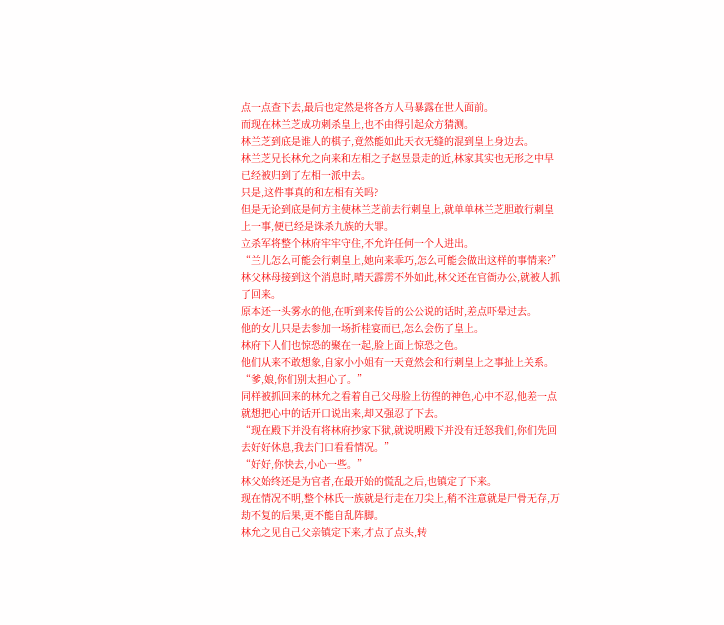点一点查下去,最后也定然是将各方人马暴露在世人面前。
而现在林兰芝成功刺杀皇上,也不由得引起众方猜测。
林兰芝到底是谁人的棋子,竟然能如此天衣无缝的混到皇上身边去。
林兰芝兄长林允之向来和左相之子赵昱景走的近,林家其实也无形之中早已经被归到了左相一派中去。
只是,这件事真的和左相有关吗?
但是无论到底是何方主使林兰芝前去行刺皇上,就单单林兰芝胆敢行刺皇上一事,便已经是诛杀九族的大罪。
立杀军将整个林府牢牢守住,不允许任何一个人进出。
“兰儿怎么可能会行刺皇上,她向来乖巧,怎么可能会做出这样的事情来?”
林父林母接到这个消息时,晴天霹雳不外如此,林父还在官衙办公,就被人抓了回来。
原本还一头雾水的他,在听到来传旨的公公说的话时,差点吓晕过去。
他的女儿只是去参加一场折桂宴而已,怎么会伤了皇上。
林府下人们也惊恐的聚在一起,脸上面上惊恐之色。
他们从来不敢想象,自家小小姐有一天竟然会和行刺皇上之事扯上关系。
“爹,娘,你们别太担心了。”
同样被抓回来的林允之看着自己父母脸上彷徨的神色,心中不忍,他差一点就想把心中的话开口说出来,却又强忍了下去。
“现在殿下并没有将林府抄家下狱,就说明殿下并没有迁怒我们,你们先回去好好休息,我去门口看看情况。”
“好好,你快去,小心一些。”
林父始终还是为官者,在最开始的慌乱之后,也镇定了下来。
现在情况不明,整个林氏一族就是行走在刀尖上,稍不注意就是尸骨无存,万劫不复的后果,更不能自乱阵脚。
林允之见自己父亲镇定下来,才点了点头,转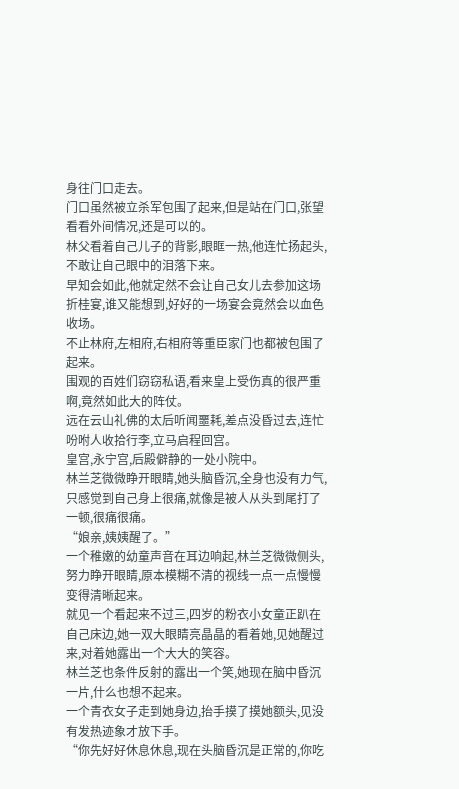身往门口走去。
门口虽然被立杀军包围了起来,但是站在门口,张望看看外间情况,还是可以的。
林父看着自己儿子的背影,眼眶一热,他连忙扬起头,不敢让自己眼中的泪落下来。
早知会如此,他就定然不会让自己女儿去参加这场折桂宴,谁又能想到,好好的一场宴会竟然会以血色收场。
不止林府,左相府,右相府等重臣家门也都被包围了起来。
围观的百姓们窃窃私语,看来皇上受伤真的很严重啊,竟然如此大的阵仗。
远在云山礼佛的太后听闻噩耗,差点没昏过去,连忙吩咐人收拾行李,立马启程回宫。
皇宫,永宁宫,后殿僻静的一处小院中。
林兰芝微微睁开眼睛,她头脑昏沉,全身也没有力气,只感觉到自己身上很痛,就像是被人从头到尾打了一顿,很痛很痛。
“娘亲,姨姨醒了。”
一个稚嫩的幼童声音在耳边响起,林兰芝微微侧头,努力睁开眼睛,原本模糊不清的视线一点一点慢慢变得清晰起来。
就见一个看起来不过三,四岁的粉衣小女童正趴在自己床边,她一双大眼睛亮晶晶的看着她,见她醒过来,对着她露出一个大大的笑容。
林兰芝也条件反射的露出一个笑,她现在脑中昏沉一片,什么也想不起来。
一个青衣女子走到她身边,抬手摸了摸她额头,见没有发热迹象才放下手。
“你先好好休息休息,现在头脑昏沉是正常的,你吃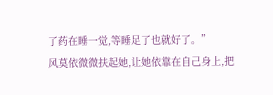了药在睡一觉,等睡足了也就好了。”
风莫依微微扶起她,让她依靠在自己身上,把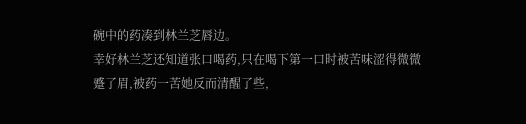碗中的药凑到林兰芝唇边。
幸好林兰芝还知道张口喝药,只在喝下第一口时被苦味涩得微微蹙了眉,被药一苦她反而清醒了些,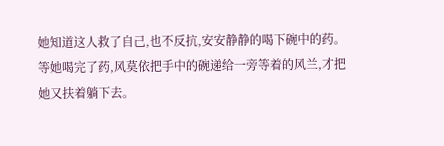她知道这人救了自己,也不反抗,安安静静的喝下碗中的药。
等她喝完了药,风莫依把手中的碗递给一旁等着的风兰,才把她又扶着躺下去。